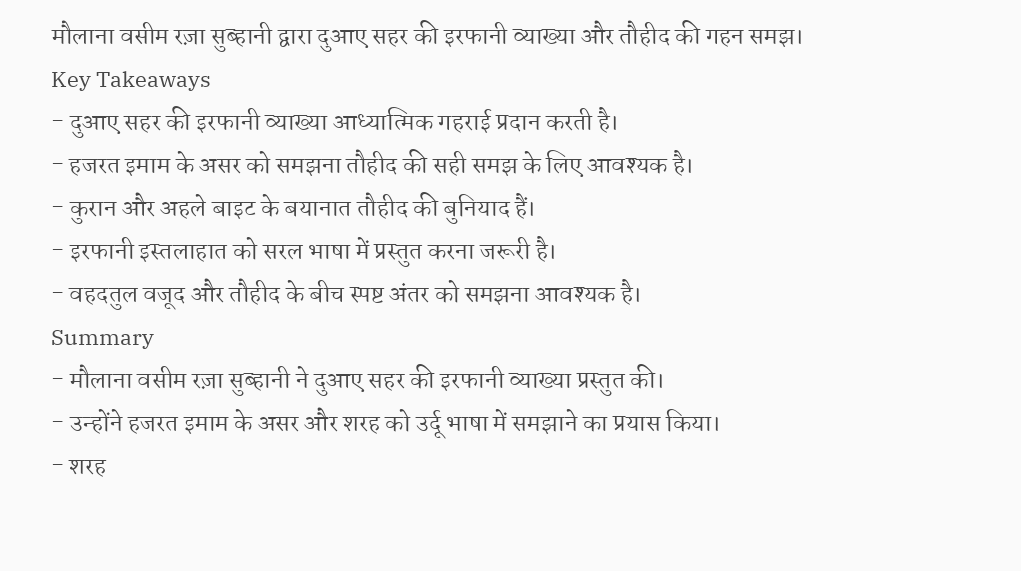मौलाना वसीम रज़ा सुब्हानी द्वारा दुआए सहर की इरफानी व्याख्या और तौहीद की गहन समझ।
Key Takeaways
- दुआए सहर की इरफानी व्याख्या आध्यात्मिक गहराई प्रदान करती है।
- हजरत इमाम के असर को समझना तौहीद की सही समझ के लिए आवश्यक है।
- कुरान और अहले बाइट के बयानात तौहीद की बुनियाद हैं।
- इरफानी इस्तलाहात को सरल भाषा में प्रस्तुत करना जरूरी है।
- वहदतुल वजूद और तौहीद के बीच स्पष्ट अंतर को समझना आवश्यक है।
Summary
- मौलाना वसीम रज़ा सुब्हानी ने दुआए सहर की इरफानी व्याख्या प्रस्तुत की।
- उन्होंने हजरत इमाम के असर और शरह को उर्दू भाषा में समझाने का प्रयास किया।
- शरह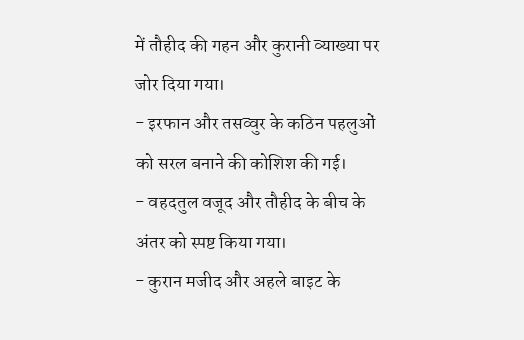में तौहीद की गहन और कुरानी व्याख्या पर जोर दिया गया।
- इरफान और तसव्वुर के कठिन पहलुओं को सरल बनाने की कोशिश की गई।
- वहदतुल वजूद और तौहीद के बीच के अंतर को स्पष्ट किया गया।
- कुरान मजीद और अहले बाइट के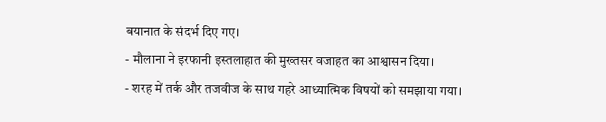बयानात के संदर्भ दिए गए।
- मौलाना ने इरफानी इस्तलाहात की मुख्तसर वजाहत का आश्वासन दिया।
- शरह में तर्क और तजवीज के साथ गहरे आध्यात्मिक विषयों को समझाया गया।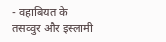- वहाबियत के तसव्वुर और इस्लामी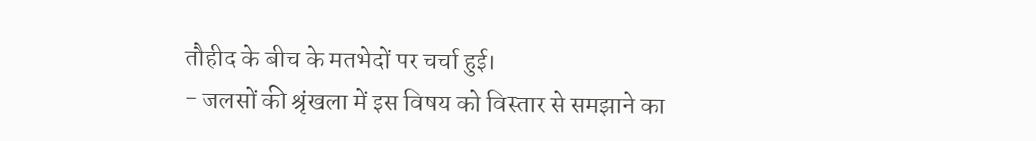तौहीद के बीच के मतभेदों पर चर्चा हुई।
- जलसों की श्रृंखला में इस विषय को विस्तार से समझाने का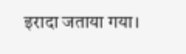इरादा जताया गया।